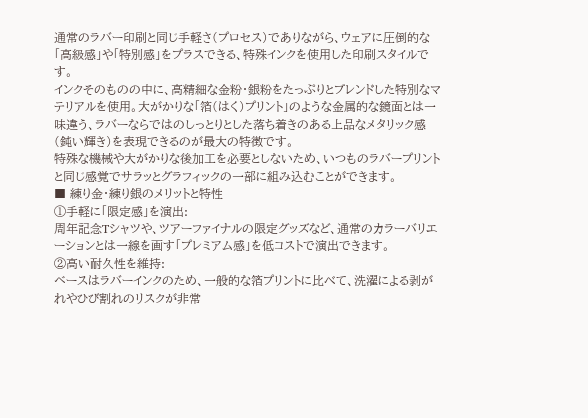通常のラバー印刷と同じ手軽さ(プロセス)でありながら、ウェアに圧倒的な「高級感」や「特別感」をプラスできる、特殊インクを使用した印刷スタイルです。
インクそのものの中に、高精細な金粉・銀粉をたっぷりとブレンドした特別なマテリアルを使用。大がかりな「箔(はく)プリント」のような金属的な鏡面とは一味違う、ラバーならではのしっとりとした落ち着きのある上品なメタリック感(鈍い輝き)を表現できるのが最大の特徴です。
特殊な機械や大がかりな後加工を必要としないため、いつものラバープリントと同じ感覚でサラッとグラフィックの一部に組み込むことができます。
■ 練り金・練り銀のメリットと特性
①手軽に「限定感」を演出:
周年記念Tシャツや、ツアーファイナルの限定グッズなど、通常のカラーバリエーションとは一線を画す「プレミアム感」を低コストで演出できます。
②高い耐久性を維持:
ベースはラバーインクのため、一般的な箔プリントに比べて、洗濯による剥がれやひび割れのリスクが非常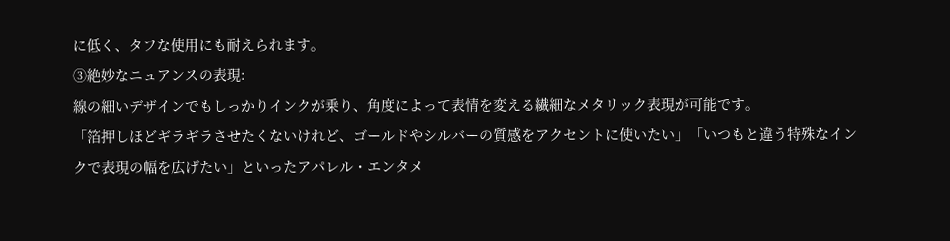に低く、タフな使用にも耐えられます。
③絶妙なニュアンスの表現:
線の細いデザインでもしっかりインクが乗り、角度によって表情を変える繊細なメタリック表現が可能です。
「箔押しほどギラギラさせたくないけれど、ゴールドやシルバーの質感をアクセントに使いたい」「いつもと違う特殊なインクで表現の幅を広げたい」といったアパレル・エンタメ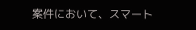案件において、スマート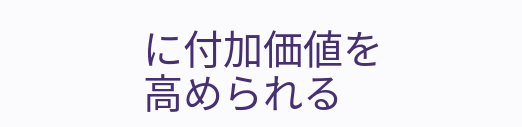に付加価値を高められる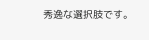秀逸な選択肢です。